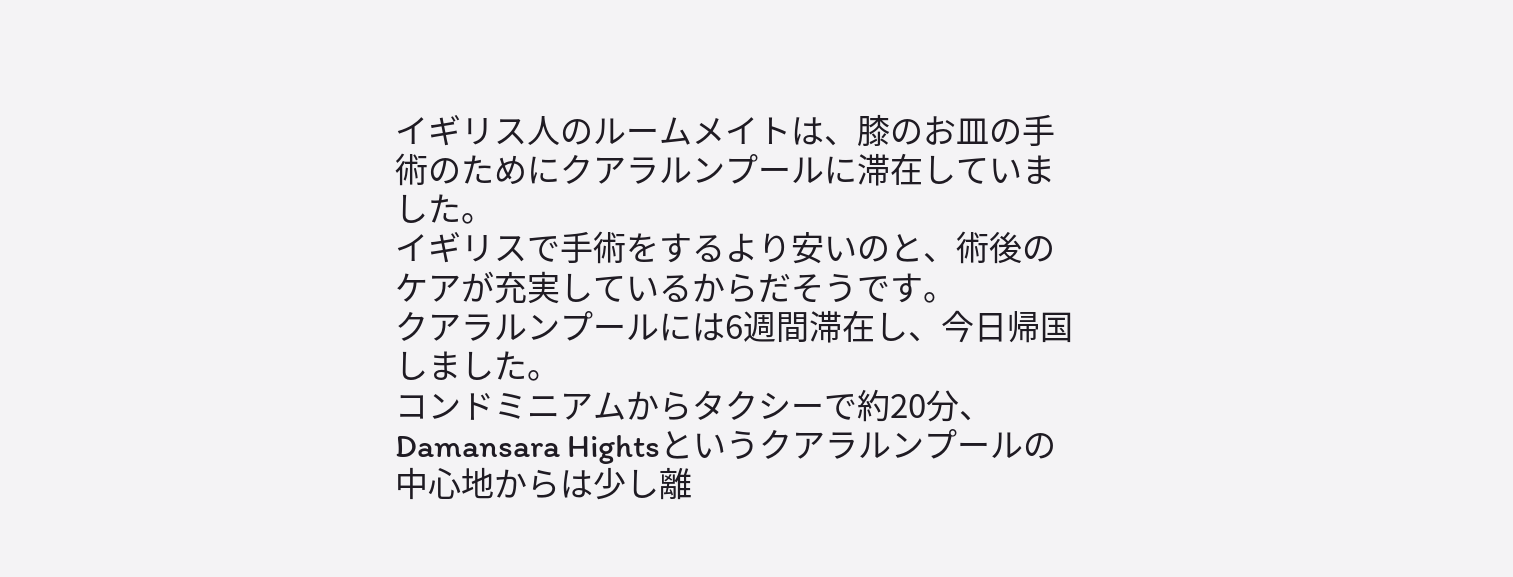イギリス人のルームメイトは、膝のお皿の手術のためにクアラルンプールに滞在していました。
イギリスで手術をするより安いのと、術後のケアが充実しているからだそうです。
クアラルンプールには6週間滞在し、今日帰国しました。
コンドミニアムからタクシーで約20分、Damansara Hightsというクアラルンプールの中心地からは少し離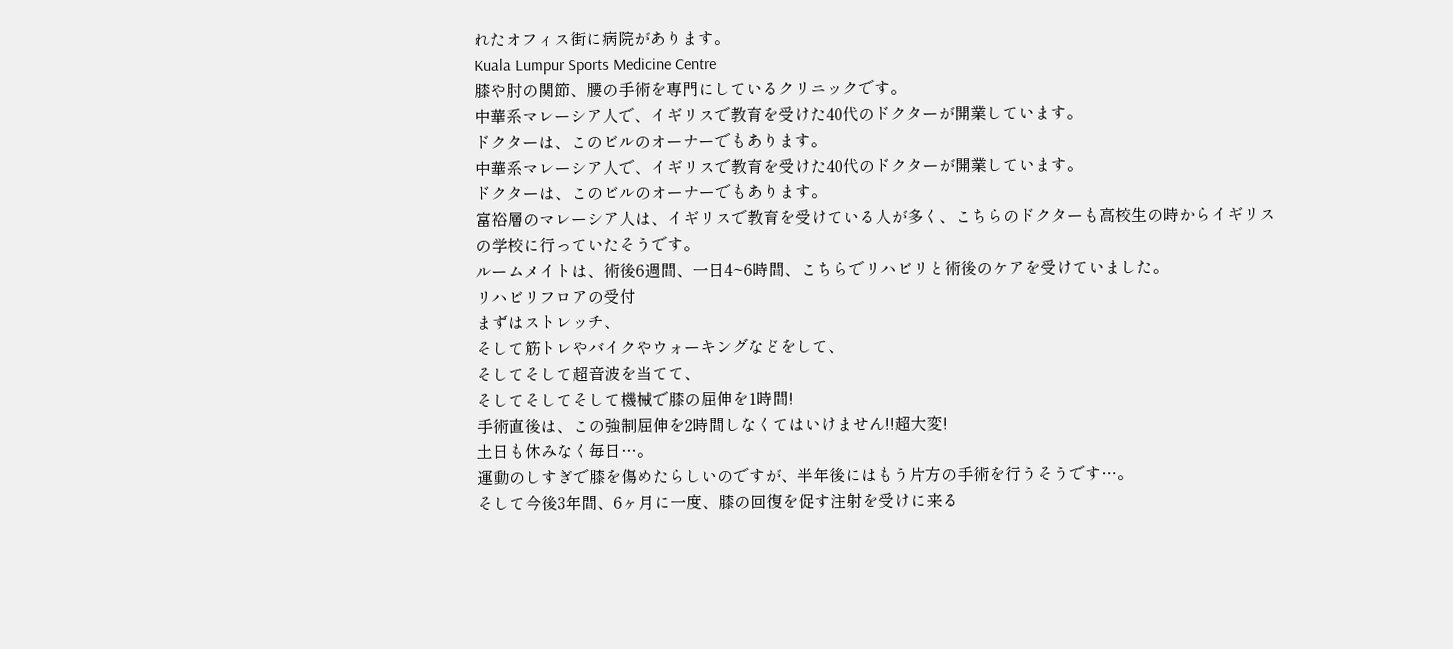れたオフィス街に病院があります。
Kuala Lumpur Sports Medicine Centre
膝や肘の関節、腰の手術を専門にしているクリニックです。
中華系マレーシア人で、イギリスで教育を受けた40代のドクターが開業しています。
ドクターは、このビルのオーナーでもあります。
中華系マレーシア人で、イギリスで教育を受けた40代のドクターが開業しています。
ドクターは、このビルのオーナーでもあります。
富裕層のマレーシア人は、イギリスで教育を受けている人が多く、こちらのドクターも高校生の時からイギリスの学校に行っていたそうです。
ルームメイトは、術後6週間、一日4~6時間、こちらでリハビリと術後のケアを受けていました。
リハビリフロアの受付
まずはストレッチ、
そして筋トレやバイクやウォーキングなどをして、
そしてそして超音波を当てて、
そしてそしてそして機械で膝の屈伸を1時間!
手術直後は、この強制屈伸を2時間しなくてはいけません!!超大変!
土日も休みなく毎日…。
運動のしすぎで膝を傷めたらしいのですが、半年後にはもう片方の手術を行うそうです…。
そして今後3年間、6ヶ月に一度、膝の回復を促す注射を受けに来る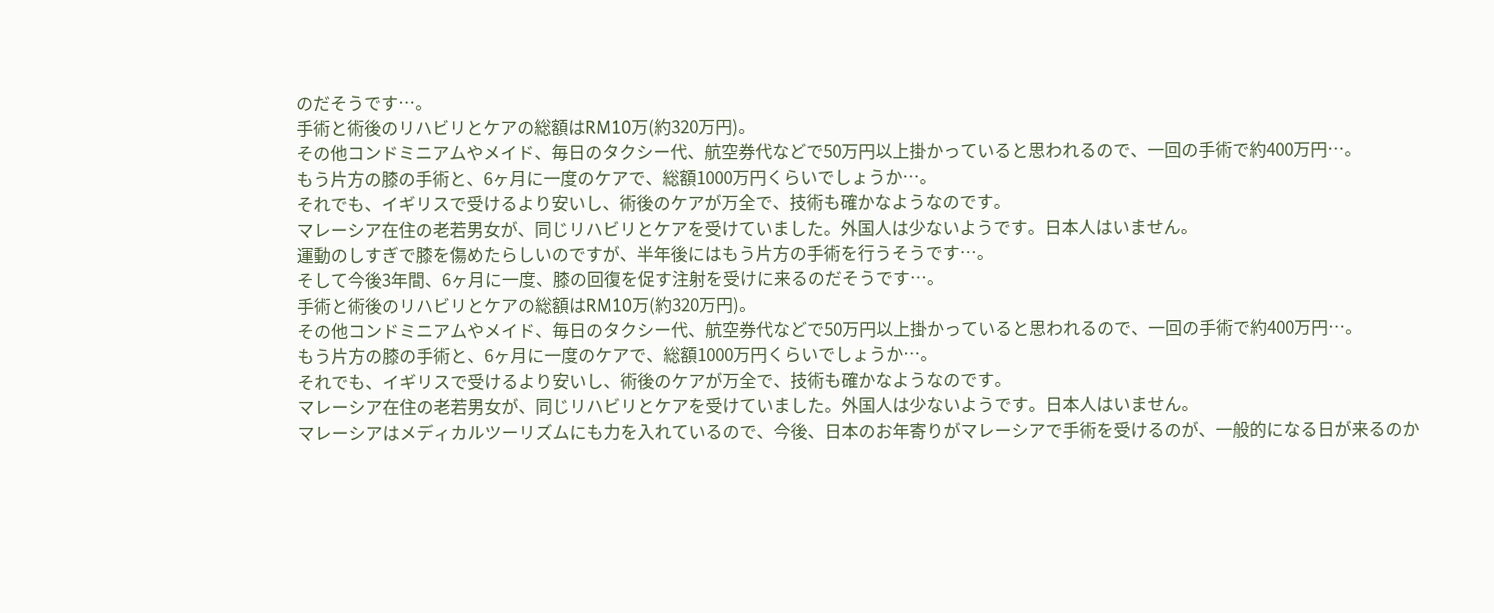のだそうです…。
手術と術後のリハビリとケアの総額はRM10万(約320万円)。
その他コンドミニアムやメイド、毎日のタクシー代、航空券代などで50万円以上掛かっていると思われるので、一回の手術で約400万円…。
もう片方の膝の手術と、6ヶ月に一度のケアで、総額1000万円くらいでしょうか…。
それでも、イギリスで受けるより安いし、術後のケアが万全で、技術も確かなようなのです。
マレーシア在住の老若男女が、同じリハビリとケアを受けていました。外国人は少ないようです。日本人はいません。
運動のしすぎで膝を傷めたらしいのですが、半年後にはもう片方の手術を行うそうです…。
そして今後3年間、6ヶ月に一度、膝の回復を促す注射を受けに来るのだそうです…。
手術と術後のリハビリとケアの総額はRM10万(約320万円)。
その他コンドミニアムやメイド、毎日のタクシー代、航空券代などで50万円以上掛かっていると思われるので、一回の手術で約400万円…。
もう片方の膝の手術と、6ヶ月に一度のケアで、総額1000万円くらいでしょうか…。
それでも、イギリスで受けるより安いし、術後のケアが万全で、技術も確かなようなのです。
マレーシア在住の老若男女が、同じリハビリとケアを受けていました。外国人は少ないようです。日本人はいません。
マレーシアはメディカルツーリズムにも力を入れているので、今後、日本のお年寄りがマレーシアで手術を受けるのが、一般的になる日が来るのか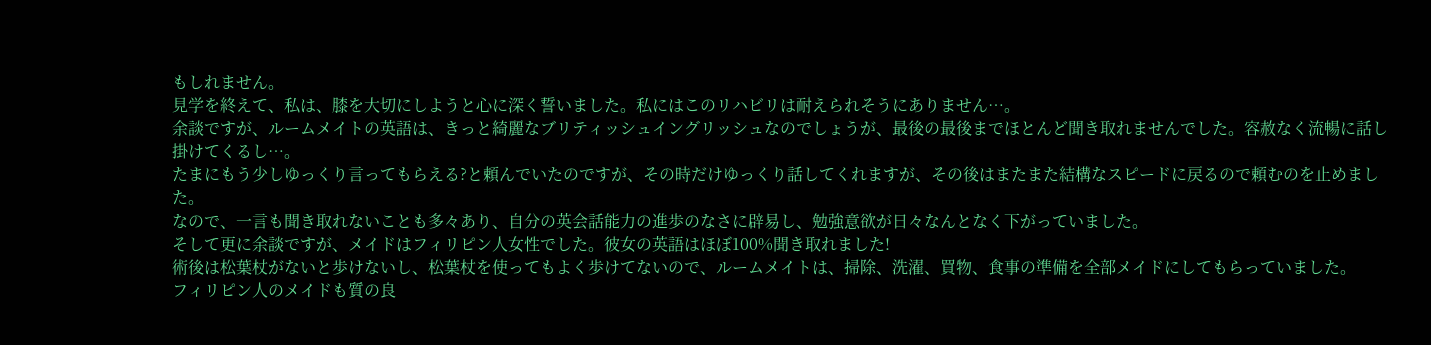もしれません。
見学を終えて、私は、膝を大切にしようと心に深く誓いました。私にはこのリハビリは耐えられそうにありません…。
余談ですが、ルームメイトの英語は、きっと綺麗なブリティッシュイングリッシュなのでしょうが、最後の最後までほとんど聞き取れませんでした。容赦なく流暢に話し掛けてくるし…。
たまにもう少しゆっくり言ってもらえる?と頼んでいたのですが、その時だけゆっくり話してくれますが、その後はまたまた結構なスピードに戻るので頼むのを止めました。
なので、一言も聞き取れないことも多々あり、自分の英会話能力の進歩のなさに辟易し、勉強意欲が日々なんとなく下がっていました。
そして更に余談ですが、メイドはフィリピン人女性でした。彼女の英語はほぼ100%聞き取れました!
術後は松葉杖がないと歩けないし、松葉杖を使ってもよく歩けてないので、ルームメイトは、掃除、洗濯、買物、食事の準備を全部メイドにしてもらっていました。
フィリピン人のメイドも質の良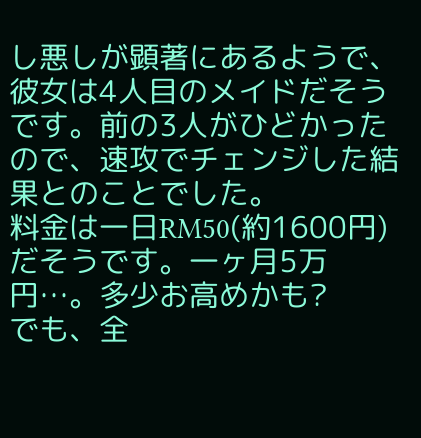し悪しが顕著にあるようで、彼女は4人目のメイドだそうです。前の3人がひどかったので、速攻でチェンジした結果とのことでした。
料金は一日RM50(約1600円)だそうです。一ヶ月5万円…。多少お高めかも?
でも、全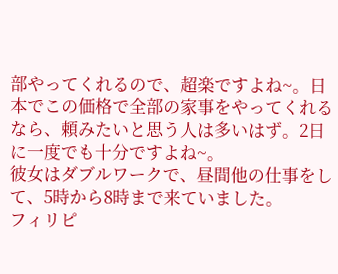部やってくれるので、超楽ですよね~。日本でこの価格で全部の家事をやってくれるなら、頼みたいと思う人は多いはず。2日に一度でも十分ですよね~。
彼女はダブルワークで、昼間他の仕事をして、5時から8時まで来ていました。
フィリピ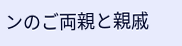ンのご両親と親戚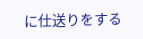に仕送りをする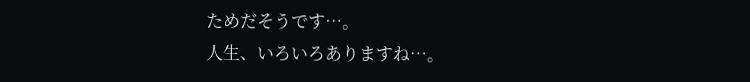ためだそうです…。
人生、いろいろありますね…。